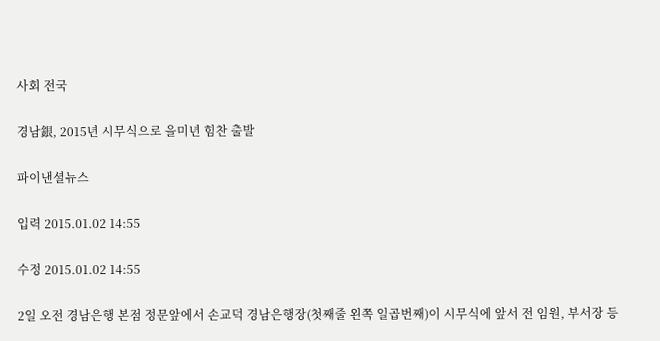사회 전국

경남銀, 2015년 시무식으로 을미년 힘찬 출발

파이낸셜뉴스

입력 2015.01.02 14:55

수정 2015.01.02 14:55

2일 오전 경남은행 본점 정문앞에서 손교덕 경남은행장(첫째줄 왼쪽 일곱번째)이 시무식에 앞서 전 임원, 부서장 등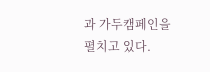과 가두캠페인을 펼치고 있다.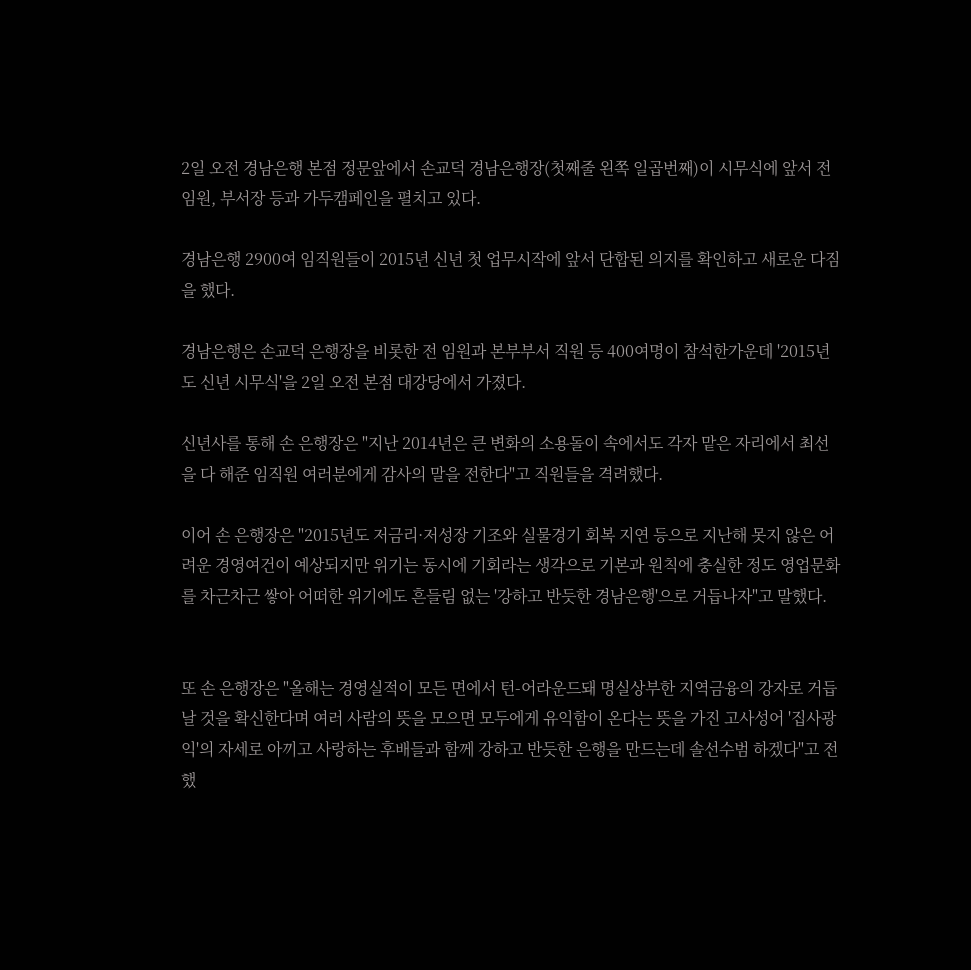2일 오전 경남은행 본점 정문앞에서 손교덕 경남은행장(첫째줄 왼쪽 일곱번째)이 시무식에 앞서 전 임원, 부서장 등과 가두캠페인을 펼치고 있다.

경남은행 2900여 임직원들이 2015년 신년 첫 업무시작에 앞서 단합된 의지를 확인하고 새로운 다짐을 했다.

경남은행은 손교덕 은행장을 비롯한 전 임원과 본부부서 직원 등 400여명이 참석한가운데 '2015년도 신년 시무식'을 2일 오전 본점 대강당에서 가졌다.

신년사를 통해 손 은행장은 "지난 2014년은 큰 변화의 소용돌이 속에서도 각자 맡은 자리에서 최선을 다 해준 임직원 여러분에게 감사의 말을 전한다"고 직원들을 격려했다.

이어 손 은행장은 "2015년도 저금리·저성장 기조와 실물경기 회복 지연 등으로 지난해 못지 않은 어려운 경영여건이 예상되지만 위기는 동시에 기회라는 생각으로 기본과 원칙에 충실한 정도 영업문화를 차근차근 쌓아 어떠한 위기에도 흔들림 없는 '강하고 반듯한 경남은행'으로 거듭나자"고 말했다.


또 손 은행장은 "올해는 경영실적이 모든 면에서 턴-어라운드돼 명실상부한 지역금융의 강자로 거듭날 것을 확신한다며 여러 사람의 뜻을 모으면 모두에게 유익함이 온다는 뜻을 가진 고사성어 '집사광익'의 자세로 아끼고 사랑하는 후배들과 함께 강하고 반듯한 은행을 만드는데 솔선수범 하겠다"고 전했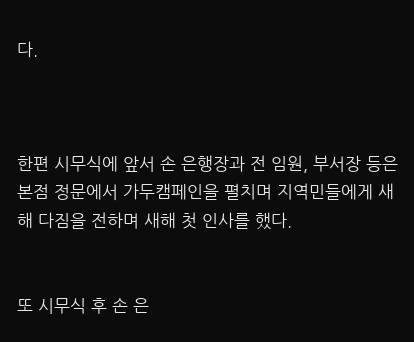다.



한편 시무식에 앞서 손 은행장과 전 임원, 부서장 등은 본점 정문에서 가두캠페인을 펼치며 지역민들에게 새해 다짐을 전하며 새해 첫 인사를 했다.


또 시무식 후 손 은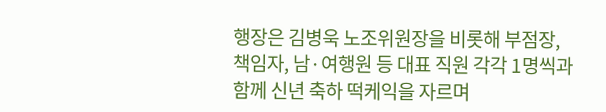행장은 김병욱 노조위원장을 비롯해 부점장, 책임자, 남·여행원 등 대표 직원 각각 1명씩과 함께 신년 축하 떡케익을 자르며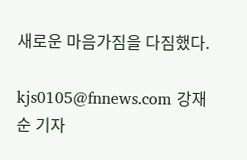새로운 마음가짐을 다짐했다.

kjs0105@fnnews.com 강재순 기자